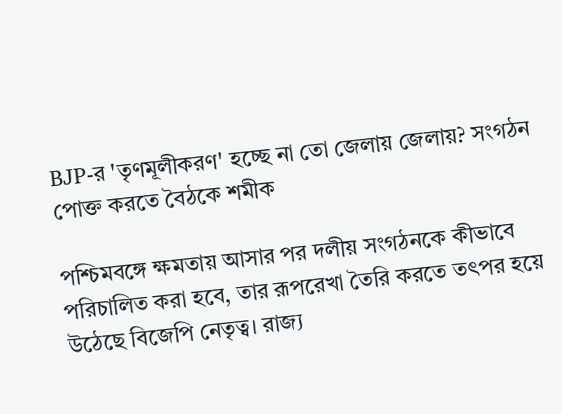BJP-র 'তৃণমূলীকরণ' হচ্ছে না তো জেলায় জেলায়? সংগঠন পোক্ত করতে বৈঠকে শমীক

পশ্চিমবঙ্গে ক্ষমতায় আসার পর দলীয় সংগঠনকে কীভাবে পরিচালিত করা হবে, তার রূপরেখা তৈরি করতে তৎপর হয়ে উঠেছে বিজেপি নেতৃত্ব। রাজ্য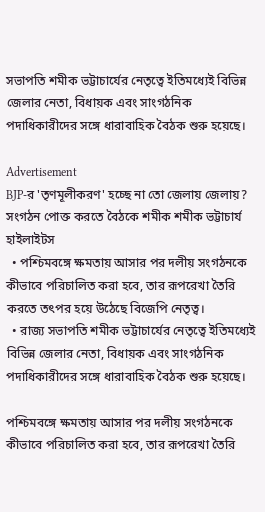সভাপতি শমীক ভট্টাচার্যের নেতৃত্বে ইতিমধ্যেই বিভিন্ন জেলার নেতা, বিধায়ক এবং সাংগঠনিক পদাধিকারীদের সঙ্গে ধারাবাহিক বৈঠক শুরু হয়েছে।

Advertisement
BJP-র 'তৃণমূলীকরণ' হচ্ছে না তো জেলায় জেলায়? সংগঠন পোক্ত করতে বৈঠকে শমীক শমীক ভট্টাচার্য
হাইলাইটস
  • পশ্চিমবঙ্গে ক্ষমতায় আসার পর দলীয় সংগঠনকে কীভাবে পরিচালিত করা হবে, তার রূপরেখা তৈরি করতে তৎপর হয়ে উঠেছে বিজেপি নেতৃত্ব।
  • রাজ্য সভাপতি শমীক ভট্টাচার্যের নেতৃত্বে ইতিমধ্যেই বিভিন্ন জেলার নেতা, বিধায়ক এবং সাংগঠনিক পদাধিকারীদের সঙ্গে ধারাবাহিক বৈঠক শুরু হয়েছে।

পশ্চিমবঙ্গে ক্ষমতায় আসার পর দলীয় সংগঠনকে কীভাবে পরিচালিত করা হবে, তার রূপরেখা তৈরি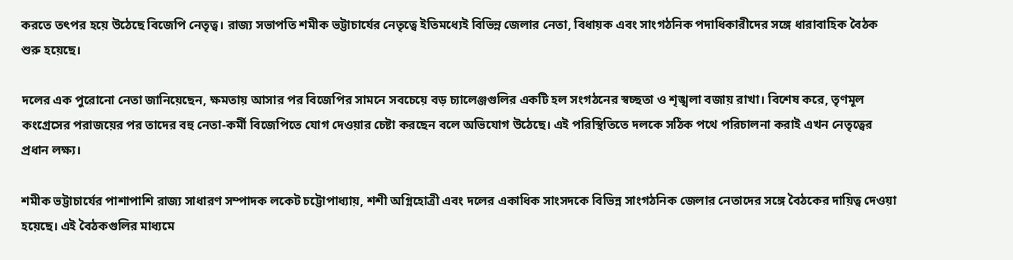করতে তৎপর হয়ে উঠেছে বিজেপি নেতৃত্ব। রাজ্য সভাপতি শমীক ভট্টাচার্যের নেতৃত্বে ইতিমধ্যেই বিভিন্ন জেলার নেতা, বিধায়ক এবং সাংগঠনিক পদাধিকারীদের সঙ্গে ধারাবাহিক বৈঠক শুরু হয়েছে।

দলের এক পুরোনো নেতা জানিয়েছেন, ক্ষমতায় আসার পর বিজেপির সামনে সবচেয়ে বড় চ্যালেঞ্জগুলির একটি হল সংগঠনের স্বচ্ছতা ও শৃঙ্খলা বজায় রাখা। বিশেষ করে, তৃণমূল কংগ্রেসের পরাজয়ের পর তাদের বহু নেতা-কর্মী বিজেপিতে যোগ দেওয়ার চেষ্টা করছেন বলে অভিযোগ উঠেছে। এই পরিস্থিতিতে দলকে সঠিক পথে পরিচালনা করাই এখন নেতৃত্বের প্রধান লক্ষ্য।

শমীক ভট্টাচার্যের পাশাপাশি রাজ্য সাধারণ সম্পাদক লকেট চট্টোপাধ্যায়, শশী অগ্নিহোত্রী এবং দলের একাধিক সাংসদকে বিভিন্ন সাংগঠনিক জেলার নেতাদের সঙ্গে বৈঠকের দায়িত্ব দেওয়া হয়েছে। এই বৈঠকগুলির মাধ্যমে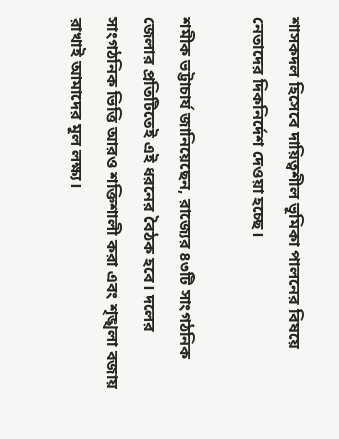শাসকদল হিসেবে দায়িত্বশীল ভূমিকা পালনের বিষয়ে নেতাদের দিকনির্দেশ দেওয়া হচ্ছে।

শমীক ভট্টাচার্য জানিয়েছেন, রাজ্যের ৪৩টি সাংগঠনিক জেলার প্রতিটিতেই এই ধরনের বৈঠক হবে। দলের সাংগঠনিক ভিত্তি আরও শক্তিশালী করা এবং শৃঙ্খলা বজায় রাখাই আমাদের মূল লক্ষ্য।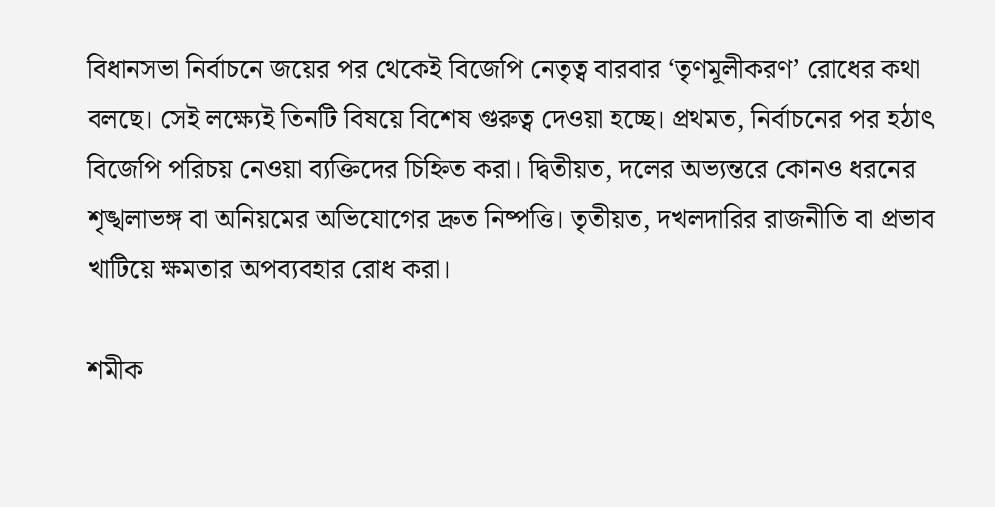বিধানসভা নির্বাচনে জয়ের পর থেকেই বিজেপি নেতৃত্ব বারবার ‘তৃণমূলীকরণ’ রোধের কথা বলছে। সেই লক্ষ্যেই তিনটি বিষয়ে বিশেষ গুরুত্ব দেওয়া হচ্ছে। প্রথমত, নির্বাচনের পর হঠাৎ বিজেপি পরিচয় নেওয়া ব্যক্তিদের চিহ্নিত করা। দ্বিতীয়ত, দলের অভ্যন্তরে কোনও ধরনের শৃঙ্খলাভঙ্গ বা অনিয়মের অভিযোগের দ্রুত নিষ্পত্তি। তৃতীয়ত, দখলদারির রাজনীতি বা প্রভাব খাটিয়ে ক্ষমতার অপব্যবহার রোধ করা।

শমীক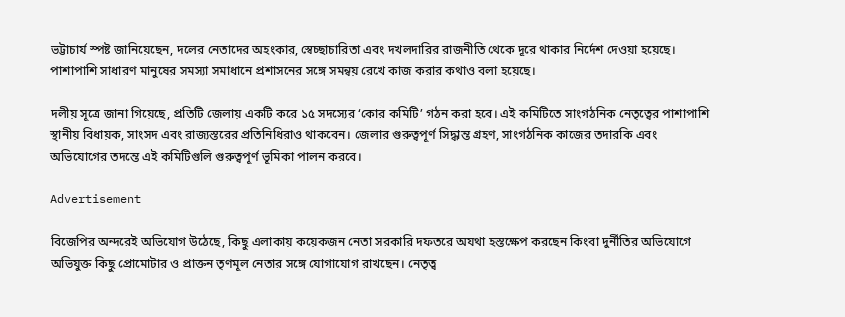ভট্টাচার্য স্পষ্ট জানিয়েছেন, দলের নেতাদের অহংকার, স্বেচ্ছাচারিতা এবং দখলদারির রাজনীতি থেকে দূরে থাকার নির্দেশ দেওয়া হয়েছে। পাশাপাশি সাধারণ মানুষের সমস্যা সমাধানে প্রশাসনের সঙ্গে সমন্বয় রেখে কাজ করার কথাও বলা হয়েছে।

দলীয় সূত্রে জানা গিয়েছে, প্রতিটি জেলায় একটি করে ১৫ সদস্যের ‘কোর কমিটি’ গঠন করা হবে। এই কমিটিতে সাংগঠনিক নেতৃত্বের পাশাপাশি স্থানীয় বিধায়ক, সাংসদ এবং রাজ্যস্তরের প্রতিনিধিরাও থাকবেন। জেলার গুরুত্বপূর্ণ সিদ্ধান্ত গ্রহণ, সাংগঠনিক কাজের তদারকি এবং অভিযোগের তদন্তে এই কমিটিগুলি গুরুত্বপূর্ণ ভূমিকা পালন করবে।

Advertisement

বিজেপির অন্দরেই অভিযোগ উঠেছে, কিছু এলাকায় কয়েকজন নেতা সরকারি দফতরে অযথা হস্তক্ষেপ করছেন কিংবা দুর্নীতির অভিযোগে অভিযুক্ত কিছু প্রোমোটার ও প্রাক্তন তৃণমূল নেতার সঙ্গে যোগাযোগ রাখছেন। নেতৃত্ব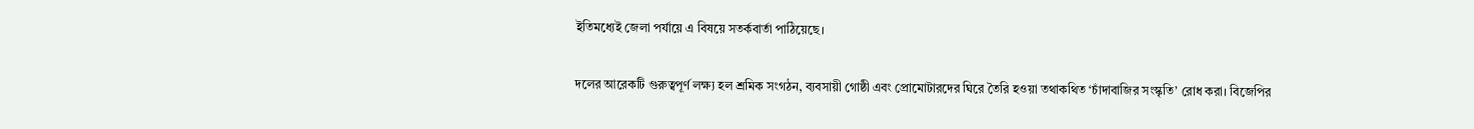ইতিমধ্যেই জেলা পর্যায়ে এ বিষয়ে সতর্কবার্তা পাঠিয়েছে।

দলের আরেকটি গুরুত্বপূর্ণ লক্ষ্য হল শ্রমিক সংগঠন, ব্যবসায়ী গোষ্ঠী এবং প্রোমোটারদের ঘিরে তৈরি হওয়া তথাকথিত ‘চাঁদাবাজির সংস্কৃতি’ রোধ করা। বিজেপির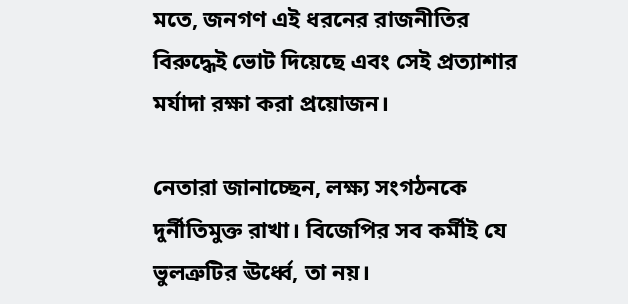মতে, জনগণ এই ধরনের রাজনীতির বিরুদ্ধেই ভোট দিয়েছে এবং সেই প্রত্যাশার মর্যাদা রক্ষা করা প্রয়োজন।

নেতারা জানাচ্ছেন, লক্ষ্য সংগঠনকে দুর্নীতিমুক্ত রাখা। বিজেপির সব কর্মীই যে ভুলত্রুটির ঊর্ধ্বে, তা নয়।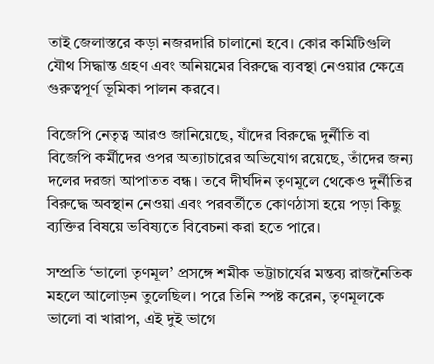তাই জেলাস্তরে কড়া নজরদারি চালানো হবে। কোর কমিটিগুলি যৌথ সিদ্ধান্ত গ্রহণ এবং অনিয়মের বিরুদ্ধে ব্যবস্থা নেওয়ার ক্ষেত্রে গুরুত্বপূর্ণ ভূমিকা পালন করবে।

বিজেপি নেতৃত্ব আরও জানিয়েছে, যাঁদের বিরুদ্ধে দুর্নীতি বা বিজেপি কর্মীদের ওপর অত্যাচারের অভিযোগ রয়েছে, তাঁদের জন্য দলের দরজা আপাতত বন্ধ। তবে দীর্ঘদিন তৃণমূলে থেকেও দুর্নীতির বিরুদ্ধে অবস্থান নেওয়া এবং পরবর্তীতে কোণঠাসা হয়ে পড়া কিছু ব্যক্তির বিষয়ে ভবিষ্যতে বিবেচনা করা হতে পারে।

সম্প্রতি ‘ভালো তৃণমূল’ প্রসঙ্গে শমীক ভট্টাচার্যের মন্তব্য রাজনৈতিক মহলে আলোড়ন তুলেছিল। পরে তিনি স্পষ্ট করেন, তৃণমূলকে ভালো বা খারাপ, এই দুই ভাগে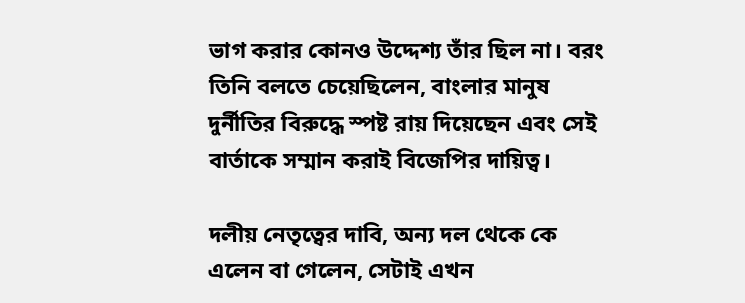ভাগ করার কোনও উদ্দেশ্য তাঁর ছিল না। বরং তিনি বলতে চেয়েছিলেন, বাংলার মানুষ দুর্নীতির বিরুদ্ধে স্পষ্ট রায় দিয়েছেন এবং সেই বার্তাকে সম্মান করাই বিজেপির দায়িত্ব।

দলীয় নেতৃত্বের দাবি, অন্য দল থেকে কে এলেন বা গেলেন, সেটাই এখন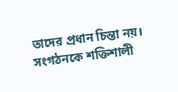তাদের প্রধান চিন্তা নয়। সংগঠনকে শক্তিশালী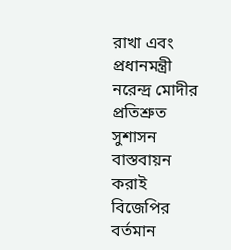রাখা এবং প্রধানমন্ত্রী নরেন্দ্র মোদীর প্রতিশ্রুত সুশাসন বাস্তবায়ন করাই বিজেপির বর্তমান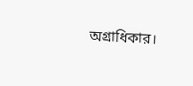অগ্রাধিকার।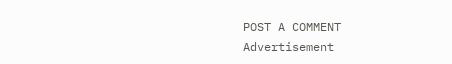POST A COMMENT
Advertisement